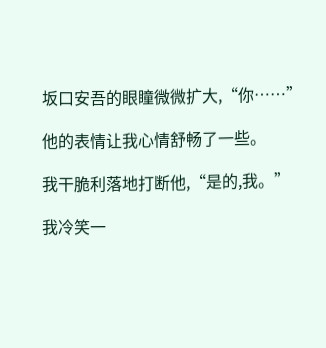坂口安吾的眼瞳微微扩大,“你……”

他的表情让我心情舒畅了一些。

我干脆利落地打断他,“是的,我。”

我冷笑一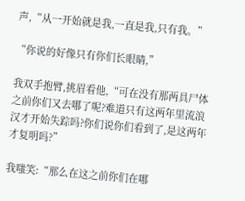声,“从一开始就是我,一直是我,只有我。”

“你说的好像只有你们长眼睛,”

我双手抱臂,挑眉看他,“可在没有那两具尸体之前你们又去哪了呢?难道只有这两年里流浪汉才开始失踪吗?你们说你们看到了,是这两年才复明吗?”

我嗤笑:“那么在这之前你们在哪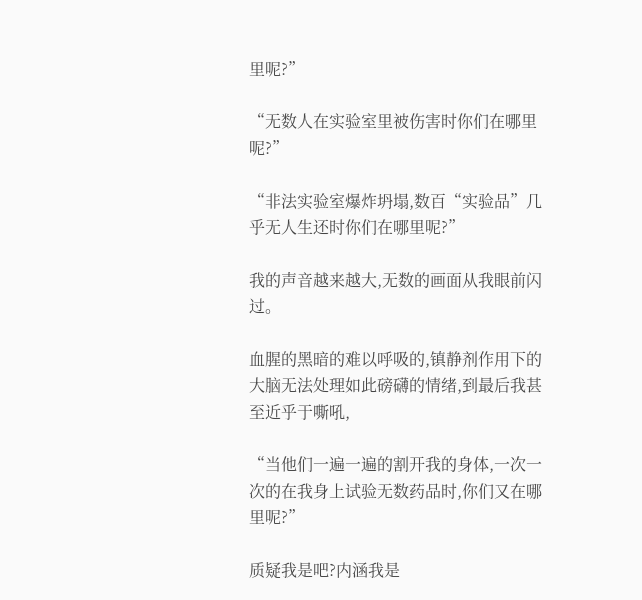里呢?”

“无数人在实验室里被伤害时你们在哪里呢?”

“非法实验室爆炸坍塌,数百“实验品”几乎无人生还时你们在哪里呢?”

我的声音越来越大,无数的画面从我眼前闪过。

血腥的黑暗的难以呼吸的,镇静剂作用下的大脑无法处理如此磅礴的情绪,到最后我甚至近乎于嘶吼,

“当他们一遍一遍的割开我的身体,一次一次的在我身上试验无数药品时,你们又在哪里呢?”

质疑我是吧?内涵我是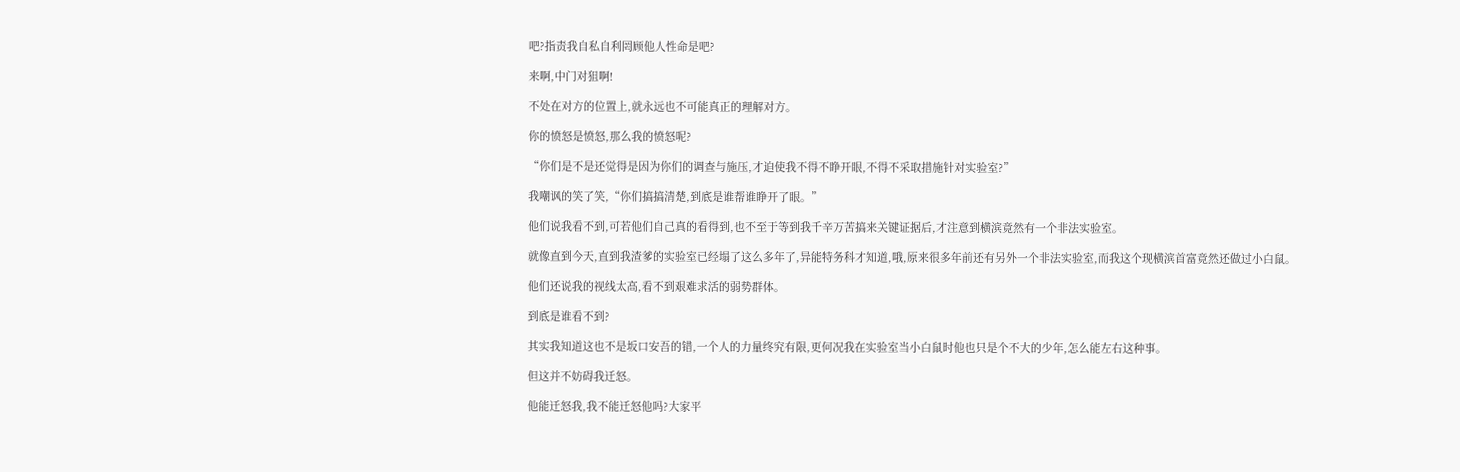吧?指责我自私自利罔顾他人性命是吧?

来啊,中门对狙啊!

不处在对方的位置上,就永远也不可能真正的理解对方。

你的愤怒是愤怒,那么我的愤怒呢?

“你们是不是还觉得是因为你们的调查与施压,才迫使我不得不睁开眼,不得不采取措施针对实验室?”

我嘲讽的笑了笑,“你们搞搞清楚,到底是谁帮谁睁开了眼。”

他们说我看不到,可若他们自己真的看得到,也不至于等到我千辛万苦搞来关键证据后,才注意到横滨竟然有一个非法实验室。

就像直到今天,直到我渣爹的实验室已经塌了这么多年了,异能特务科才知道,哦,原来很多年前还有另外一个非法实验室,而我这个现横滨首富竟然还做过小白鼠。

他们还说我的视线太高,看不到艰难求活的弱势群体。

到底是谁看不到?

其实我知道这也不是坂口安吾的错,一个人的力量终究有限,更何况我在实验室当小白鼠时他也只是个不大的少年,怎么能左右这种事。

但这并不妨碍我迁怒。

他能迁怒我,我不能迁怒他吗?大家平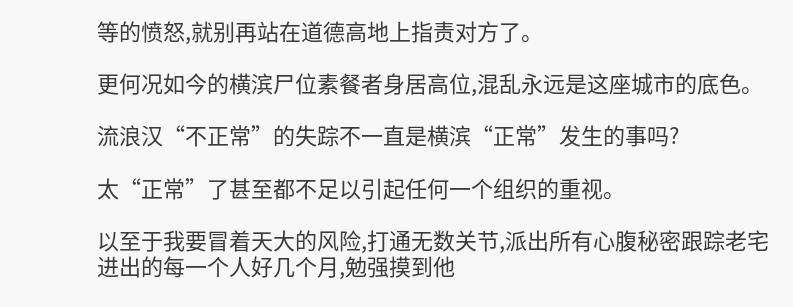等的愤怒,就别再站在道德高地上指责对方了。

更何况如今的横滨尸位素餐者身居高位,混乱永远是这座城市的底色。

流浪汉“不正常”的失踪不一直是横滨“正常”发生的事吗?

太“正常”了甚至都不足以引起任何一个组织的重视。

以至于我要冒着天大的风险,打通无数关节,派出所有心腹秘密跟踪老宅进出的每一个人好几个月,勉强摸到他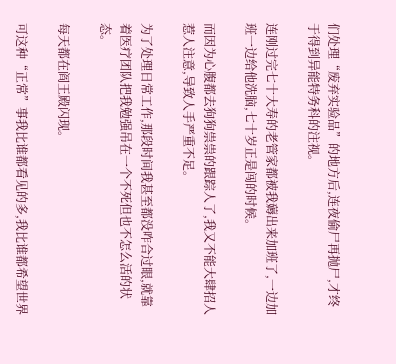们处理“废弃实验品”的地方后,连夜偷尸再抛尸,才终于得到异能特务科的注视。

连刚过完七十大寿的老管家都被我薅出来加班了,一边加班一边给他洗脑,七十岁正是闯的时候。

而因为心腹都去狗狗祟祟的跟踪人了,我又不能大肆招人惹人注意,导致人手严重不足。

为了处理日常工作,那段时间我甚至都没咋合过眼,就靠着医疗团队把我勉强吊在一个不死但也不怎么活的状态。

每天都在阎王殿闪现。

可这种“正常”事我比谁都看见的多,我比谁都希望世界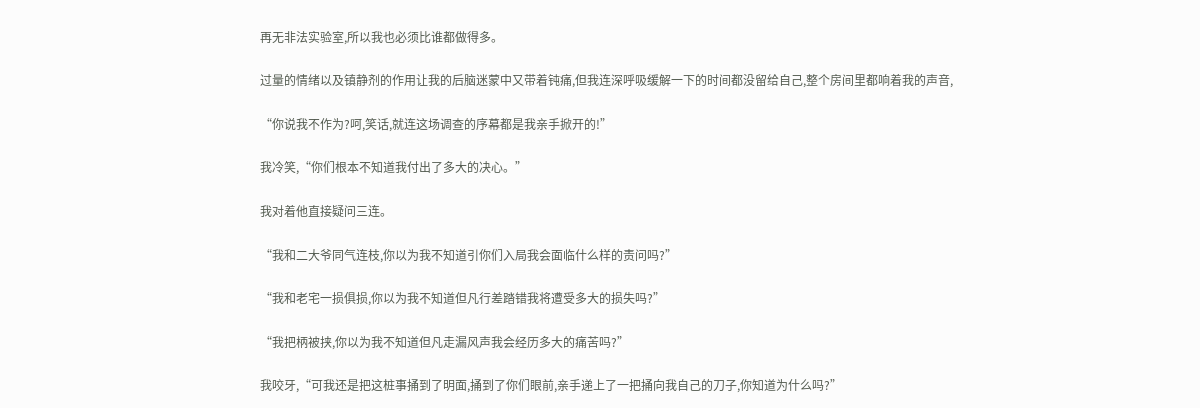再无非法实验室,所以我也必须比谁都做得多。

过量的情绪以及镇静剂的作用让我的后脑迷蒙中又带着钝痛,但我连深呼吸缓解一下的时间都没留给自己,整个房间里都响着我的声音,

“你说我不作为?呵,笑话,就连这场调查的序幕都是我亲手掀开的!”

我冷笑,“你们根本不知道我付出了多大的决心。”

我对着他直接疑问三连。

“我和二大爷同气连枝,你以为我不知道引你们入局我会面临什么样的责问吗?”

“我和老宅一损俱损,你以为我不知道但凡行差踏错我将遭受多大的损失吗?”

“我把柄被挟,你以为我不知道但凡走漏风声我会经历多大的痛苦吗?”

我咬牙,“可我还是把这桩事捅到了明面,捅到了你们眼前,亲手递上了一把捅向我自己的刀子,你知道为什么吗?”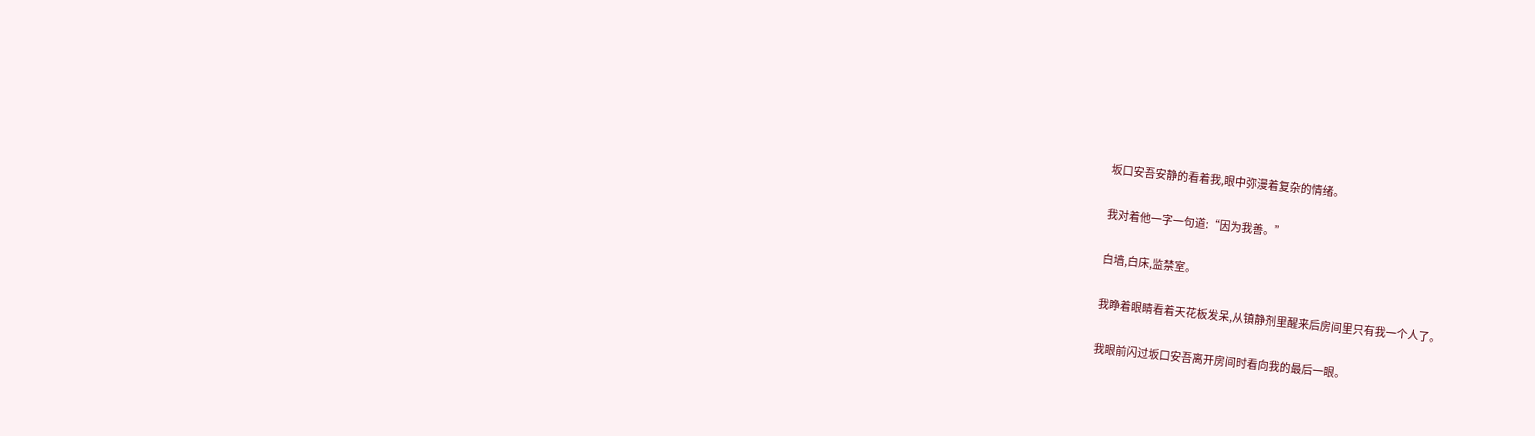坂口安吾安静的看着我,眼中弥漫着复杂的情绪。

我对着他一字一句道:“因为我善。”

白墙,白床,监禁室。

我睁着眼睛看着天花板发呆,从镇静剂里醒来后房间里只有我一个人了。

我眼前闪过坂口安吾离开房间时看向我的最后一眼。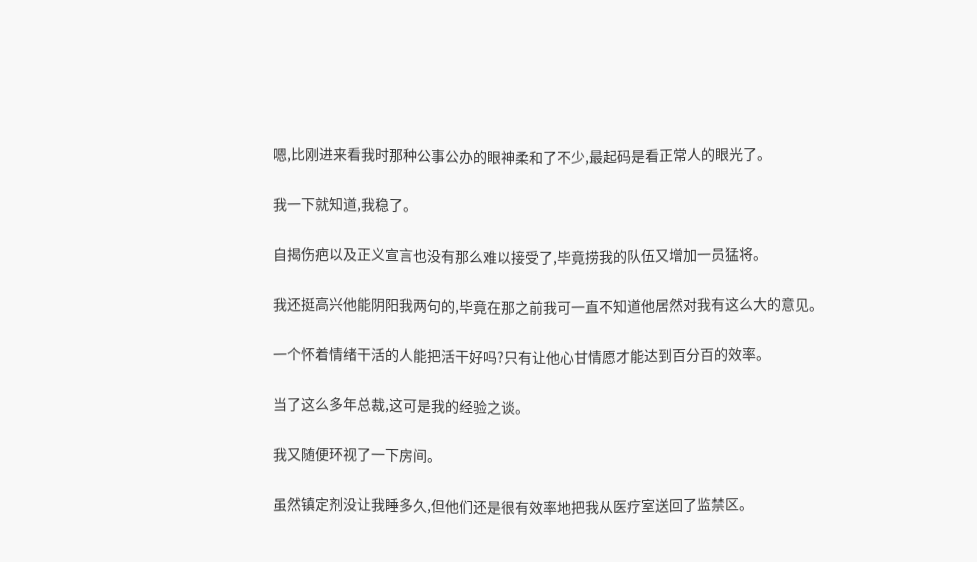嗯,比刚进来看我时那种公事公办的眼神柔和了不少,最起码是看正常人的眼光了。

我一下就知道,我稳了。

自揭伤疤以及正义宣言也没有那么难以接受了,毕竟捞我的队伍又增加一员猛将。

我还挺高兴他能阴阳我两句的,毕竟在那之前我可一直不知道他居然对我有这么大的意见。

一个怀着情绪干活的人能把活干好吗?只有让他心甘情愿才能达到百分百的效率。

当了这么多年总裁,这可是我的经验之谈。

我又随便环视了一下房间。

虽然镇定剂没让我睡多久,但他们还是很有效率地把我从医疗室送回了监禁区。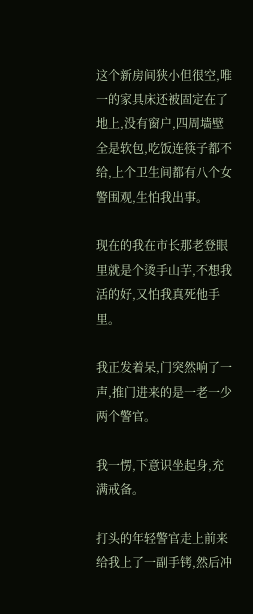这个新房间狭小但很空,唯一的家具床还被固定在了地上,没有窗户,四周墙壁全是软包,吃饭连筷子都不给,上个卫生间都有八个女警围观,生怕我出事。

现在的我在市长那老登眼里就是个烫手山芋,不想我活的好,又怕我真死他手里。

我正发着呆,门突然响了一声,推门进来的是一老一少两个警官。

我一愣,下意识坐起身,充满戒备。

打头的年轻警官走上前来给我上了一副手铐,然后冲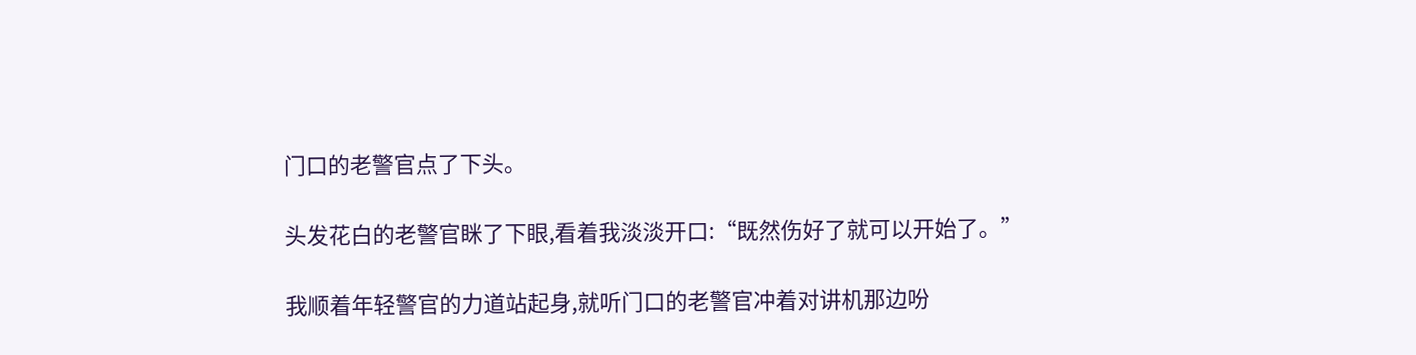门口的老警官点了下头。

头发花白的老警官眯了下眼,看着我淡淡开口:“既然伤好了就可以开始了。”

我顺着年轻警官的力道站起身,就听门口的老警官冲着对讲机那边吩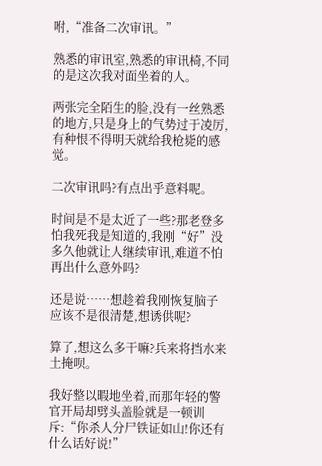咐,“准备二次审讯。”

熟悉的审讯室,熟悉的审讯椅,不同的是这次我对面坐着的人。

两张完全陌生的脸,没有一丝熟悉的地方,只是身上的气势过于凌厉,有种恨不得明天就给我枪毙的感觉。

二次审讯吗?有点出乎意料呢。

时间是不是太近了一些?那老登多怕我死我是知道的,我刚“好”没多久他就让人继续审讯,难道不怕再出什么意外吗?

还是说……想趁着我刚恢复脑子应该不是很清楚,想诱供呢?

算了,想这么多干嘛?兵来将挡水来土掩呗。

我好整以暇地坐着,而那年轻的警官开局却劈头盖脸就是一顿训斥:“你杀人分尸铁证如山!你还有什么话好说!”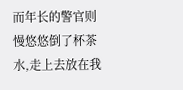而年长的警官则慢悠悠倒了杯茶水,走上去放在我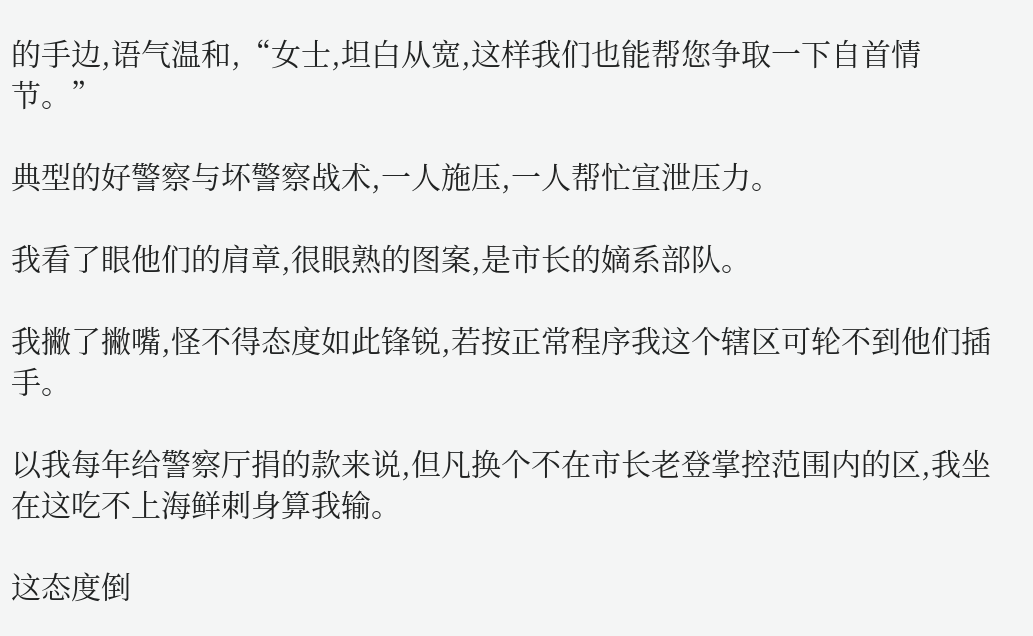的手边,语气温和,“女士,坦白从宽,这样我们也能帮您争取一下自首情节。”

典型的好警察与坏警察战术,一人施压,一人帮忙宣泄压力。

我看了眼他们的肩章,很眼熟的图案,是市长的嫡系部队。

我撇了撇嘴,怪不得态度如此锋锐,若按正常程序我这个辖区可轮不到他们插手。

以我每年给警察厅捐的款来说,但凡换个不在市长老登掌控范围内的区,我坐在这吃不上海鲜刺身算我输。

这态度倒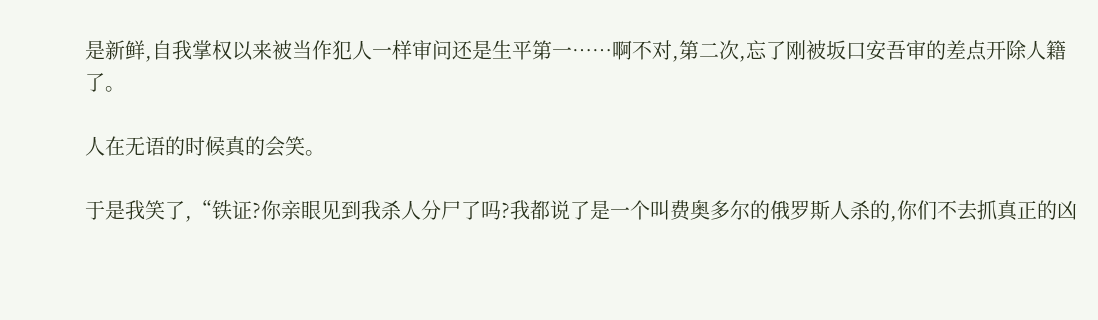是新鲜,自我掌权以来被当作犯人一样审问还是生平第一……啊不对,第二次,忘了刚被坂口安吾审的差点开除人籍了。

人在无语的时候真的会笑。

于是我笑了,“铁证?你亲眼见到我杀人分尸了吗?我都说了是一个叫费奥多尔的俄罗斯人杀的,你们不去抓真正的凶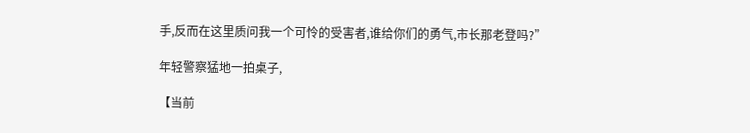手,反而在这里质问我一个可怜的受害者,谁给你们的勇气,市长那老登吗?”

年轻警察猛地一拍桌子,

【当前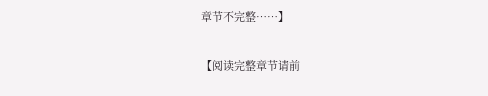章节不完整……】

【阅读完整章节请前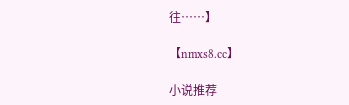往……】

【nmxs8.cc】

小说推荐